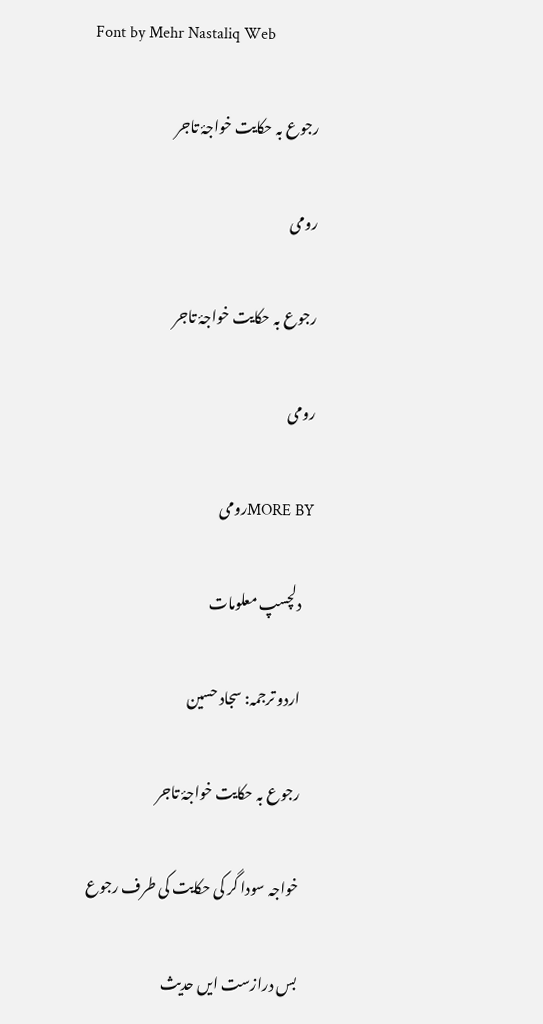Font by Mehr Nastaliq Web

رجوع بہ حکایت خواجۂ تاجر

رومی

رجوع بہ حکایت خواجۂ تاجر

رومی

MORE BYرومی

    دلچسپ معلومات

    اردو ترجمہ: سجاد حسین

    رجوع بہ حکایت خواجۂ تاجر

    خواجہ سودا گر کی حکایت کی طرف رجوع

    بس درازست ایں حدیث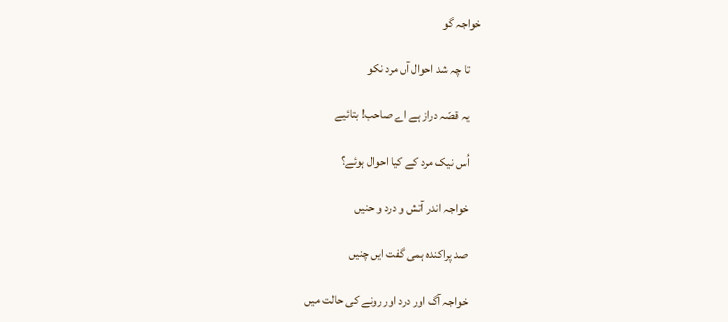خواجہ گو

    تا چہ شد احوال آں مرد نکو

    یہ قصّہ دراز ہے اے صاحب! بتائیے

    اُس نیک مرد کے کیا احوال ہوئے؟

    خواجہ اندر آتش و درد و حنیں

    صد پراکندہ ہمی‌‌ گفت ایں چنیں

    خواجہ آگ اور درد اور رونے کی حالت میں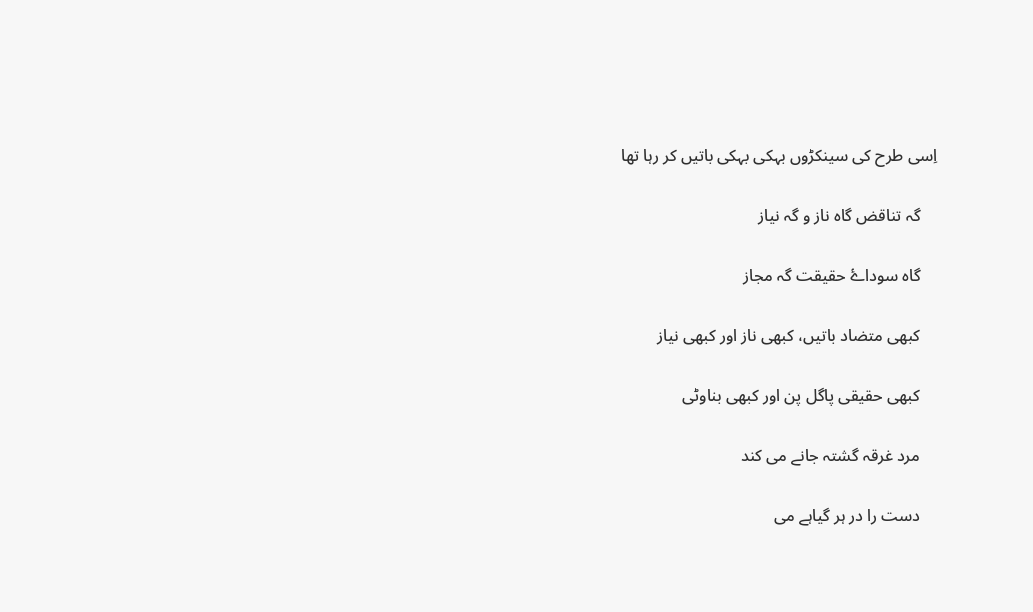اِسی طرح کی سینکڑوں بہکی بہکی باتیں کر رہا تھا

    گہ تناقض گاه ناز و گہ نیاز

    گاه سوداۓ حقیقت گہ مجاز

    کبھی متضاد باتیں، کبھی ناز اور کبھی نیاز

    کبھی حقیقی پاگل پن اور کبھی بناوٹی

    مرد غرقہ گشتہ جانے می‌‌ کند

    دست را در ہر گیاہے می‌‌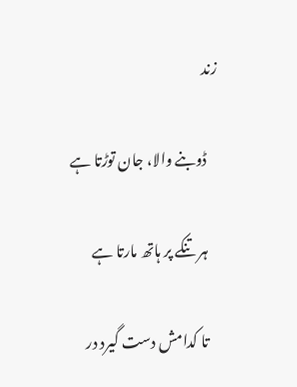زند

    ڈوبنے والا، جان توڑتا ہے

    ہر تنکے پر ہاتھ مارتا ہے

    تا کدامش دست گیرد در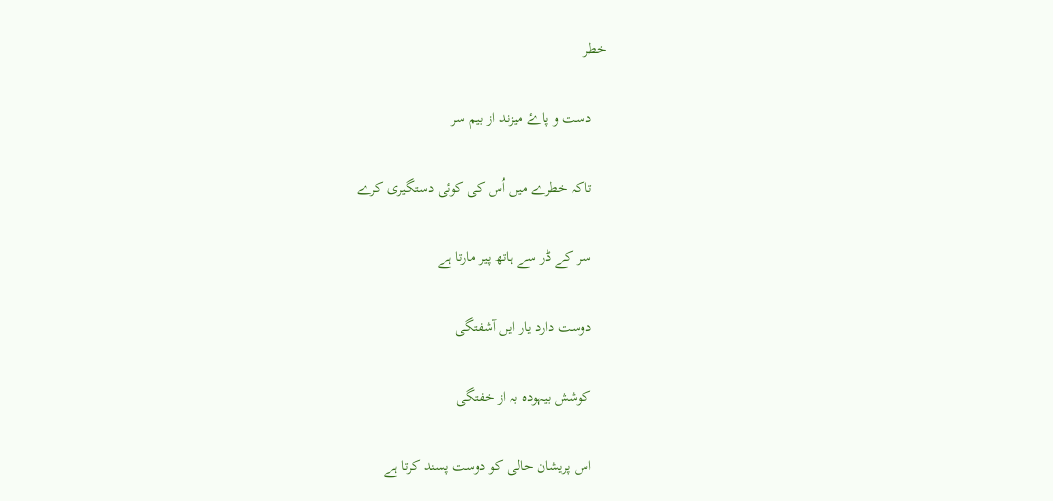خطر

    دست و پاۓ میزند از بیم سر

    تاکہ خطرے میں اُس کی کوئی دستگیری کرے

    سر کے ڈر سے ہاتھ پیر مارتا ہے

    دوست دارد یار ایں آشفتگی

    کوشش بیہوده بہ از خفتگی‌‌

    اس پریشان حالی کو دوست پسند کرتا ہے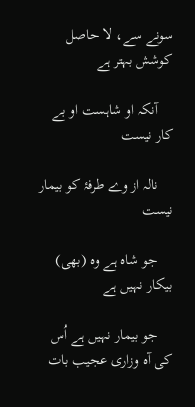سونے سے، لا حاصل کوشش بہتر ہے

    آنکہ او شاہست او بے کار نیست

    نالہ از وے طرفۂ کو بیمار نیست‌‌

    جو شاہ ہے وہ (بھی) بیکار نہیں ہے

    جو بیمار نہیں ہے اُس کی آہ وزاری عجیب بات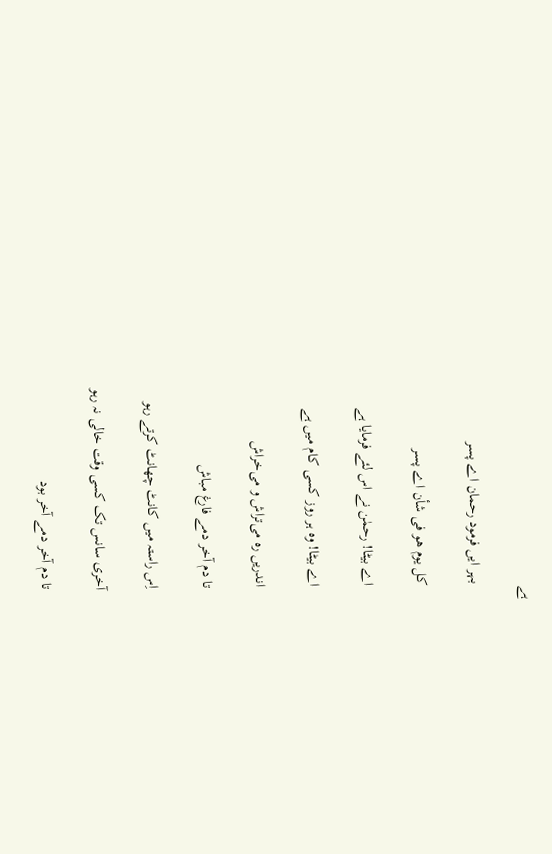ہے

    بہر ایں فرمود رحمان اے پسر

    کل يوم هو فی شأن اے پسر

    اے بیٹا! رحمٰن نے اس لئے فرمایا ہے

    اے بیٹا! وہ ہر روز کسی کام میں ہے

    اندریں ره می‌‌تراش و می‌‌خراش

    تا دم آخر دمے فارغ مباش‌‌

    اِس راستہ میں کانٹ چھانٹ کرتے رہو

    آخری سانس تک کسی وقت خالی نہ رہو

    تا دم آخر دمے آخر بود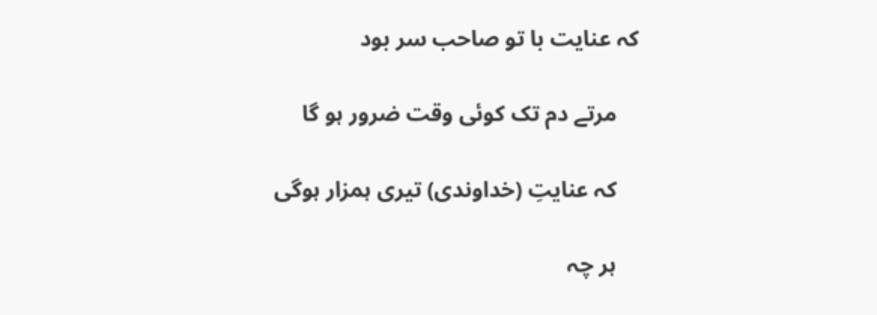کہ عنایت با تو صاحب سر بود

    مرتے دم تک کوئی وقت ضرور ہو گا

    کہ عنایتِ (خداوندی) تیری ہمزار ہوگی

    ہر چہ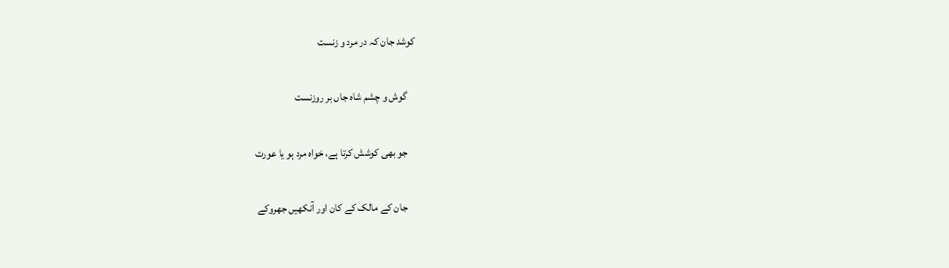کوشد جان کہ در مرد و زنست

    گوش و چشم شاه جاں بر روزنست‌‌

    جو بھی کوشش کرتا ہے، خواہ مرد ہو یا عورت

    جان کے مالک کے کان اور آنکھیں جھروکے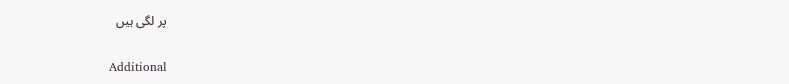پر لگی ہیں

    Additional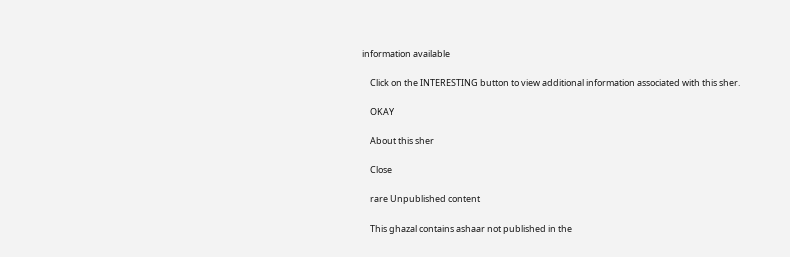information available

    Click on the INTERESTING button to view additional information associated with this sher.

    OKAY

    About this sher

    Close

    rare Unpublished content

    This ghazal contains ashaar not published in the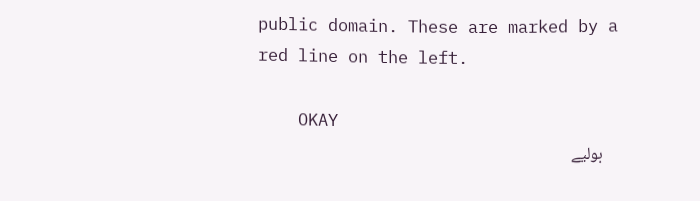public domain. These are marked by a red line on the left.

    OKAY
    بولیے